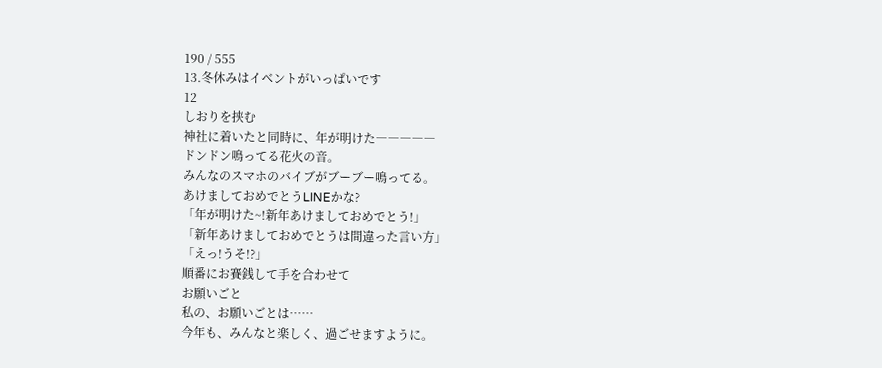190 / 555
13.冬休みはイベントがいっぱいです
12
しおりを挟む
神社に着いたと同時に、年が明けた―――――
ドンドン鳴ってる花火の音。
みんなのスマホのバイブがブーブー鳴ってる。
あけましておめでとうLINEかな?
「年が明けた~!新年あけましておめでとう!」
「新年あけましておめでとうは間違った言い方」
「えっ!うそ!?」
順番にお賽銭して手を合わせて
お願いごと
私の、お願いごとは……
今年も、みんなと楽しく、過ごせますように。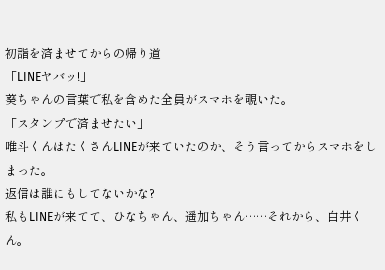初詣を済ませてからの帰り道
「LINEヤバッ!」
葵ちゃんの言葉で私を含めた全員がスマホを覗いた。
「スタンプで済ませたい」
唯斗くんはたくさんLINEが来ていたのか、そう言ってからスマホをしまった。
返信は誰にもしてないかな?
私もLINEが来てて、ひなちゃん、遥加ちゃん……それから、白井くん。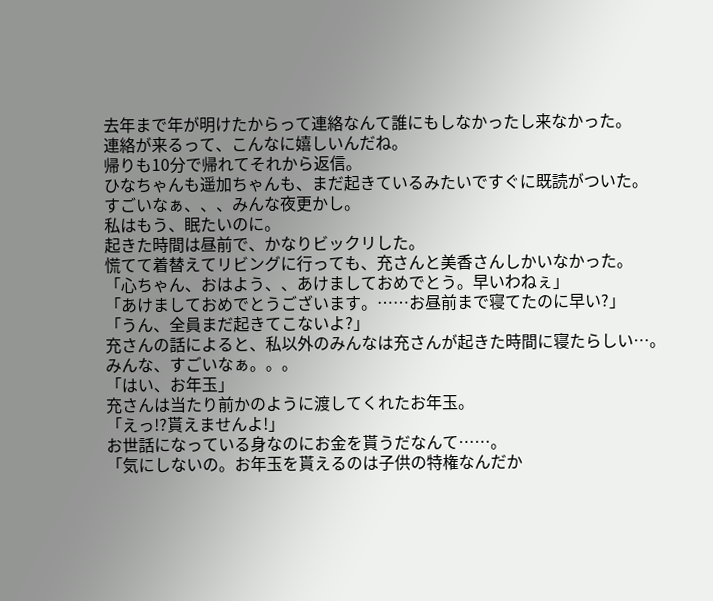去年まで年が明けたからって連絡なんて誰にもしなかったし来なかった。
連絡が来るって、こんなに嬉しいんだね。
帰りも10分で帰れてそれから返信。
ひなちゃんも遥加ちゃんも、まだ起きているみたいですぐに既読がついた。
すごいなぁ、、、みんな夜更かし。
私はもう、眠たいのに。
起きた時間は昼前で、かなりビックリした。
慌てて着替えてリビングに行っても、充さんと美香さんしかいなかった。
「心ちゃん、おはよう、、あけましておめでとう。早いわねぇ」
「あけましておめでとうございます。……お昼前まで寝てたのに早い?」
「うん、全員まだ起きてこないよ?」
充さんの話によると、私以外のみんなは充さんが起きた時間に寝たらしい…。
みんな、すごいなぁ。。。
「はい、お年玉」
充さんは当たり前かのように渡してくれたお年玉。
「えっ!?貰えませんよ!」
お世話になっている身なのにお金を貰うだなんて……。
「気にしないの。お年玉を貰えるのは子供の特権なんだか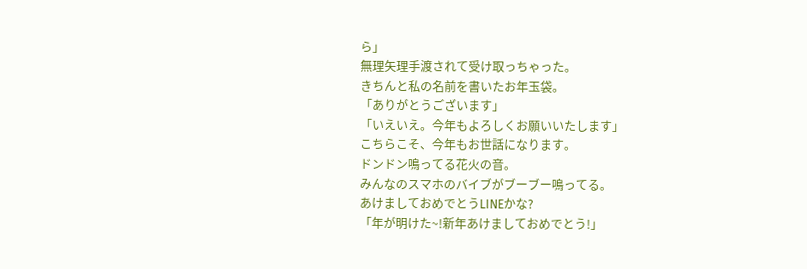ら」
無理矢理手渡されて受け取っちゃった。
きちんと私の名前を書いたお年玉袋。
「ありがとうございます」
「いえいえ。今年もよろしくお願いいたします」
こちらこそ、今年もお世話になります。
ドンドン鳴ってる花火の音。
みんなのスマホのバイブがブーブー鳴ってる。
あけましておめでとうLINEかな?
「年が明けた~!新年あけましておめでとう!」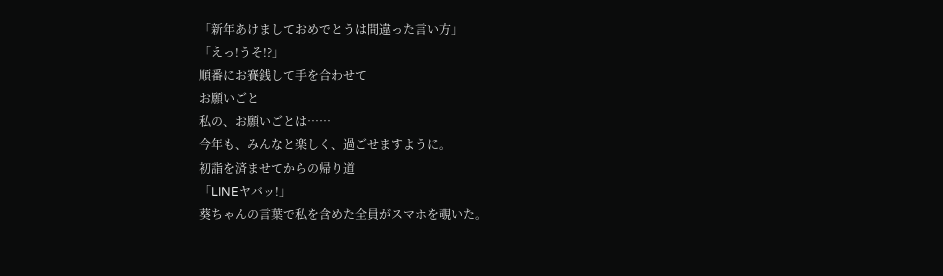「新年あけましておめでとうは間違った言い方」
「えっ!うそ!?」
順番にお賽銭して手を合わせて
お願いごと
私の、お願いごとは……
今年も、みんなと楽しく、過ごせますように。
初詣を済ませてからの帰り道
「LINEヤバッ!」
葵ちゃんの言葉で私を含めた全員がスマホを覗いた。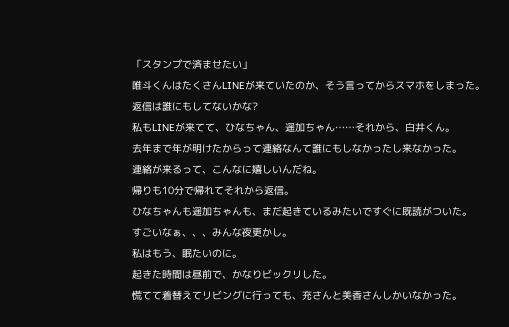「スタンプで済ませたい」
唯斗くんはたくさんLINEが来ていたのか、そう言ってからスマホをしまった。
返信は誰にもしてないかな?
私もLINEが来てて、ひなちゃん、遥加ちゃん……それから、白井くん。
去年まで年が明けたからって連絡なんて誰にもしなかったし来なかった。
連絡が来るって、こんなに嬉しいんだね。
帰りも10分で帰れてそれから返信。
ひなちゃんも遥加ちゃんも、まだ起きているみたいですぐに既読がついた。
すごいなぁ、、、みんな夜更かし。
私はもう、眠たいのに。
起きた時間は昼前で、かなりビックリした。
慌てて着替えてリビングに行っても、充さんと美香さんしかいなかった。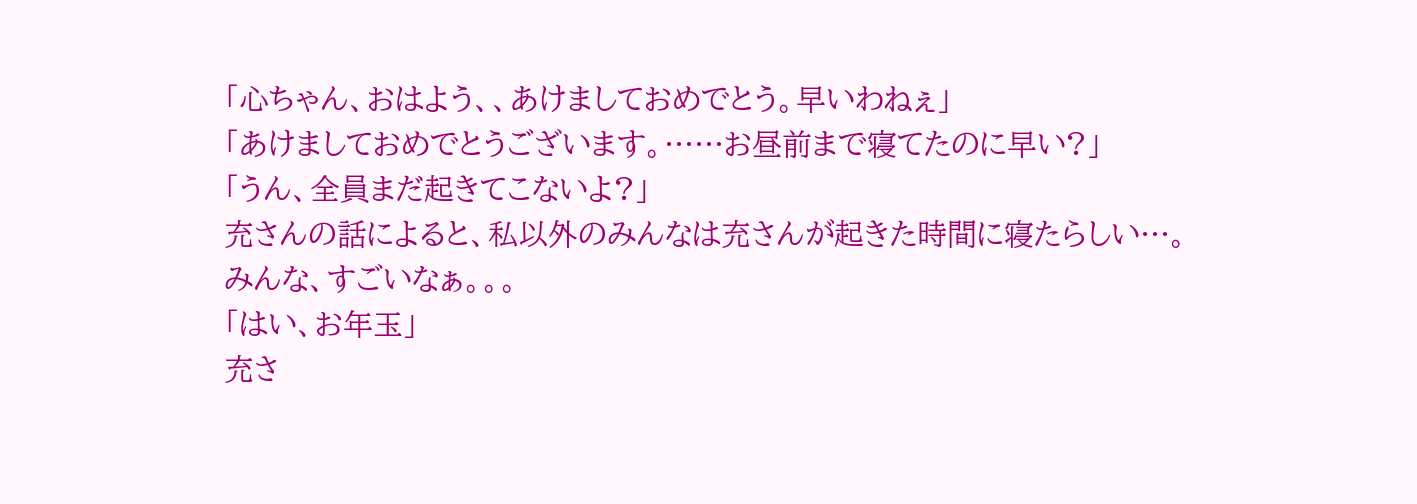「心ちゃん、おはよう、、あけましておめでとう。早いわねぇ」
「あけましておめでとうございます。……お昼前まで寝てたのに早い?」
「うん、全員まだ起きてこないよ?」
充さんの話によると、私以外のみんなは充さんが起きた時間に寝たらしい…。
みんな、すごいなぁ。。。
「はい、お年玉」
充さ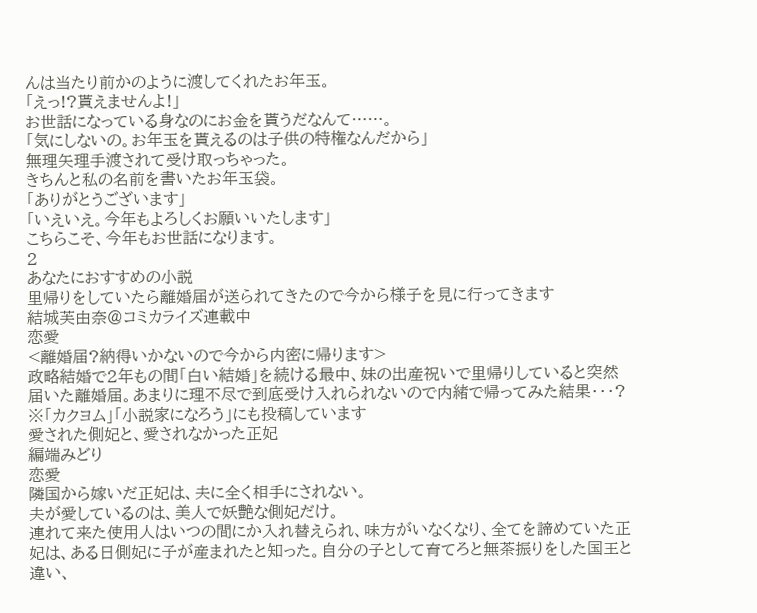んは当たり前かのように渡してくれたお年玉。
「えっ!?貰えませんよ!」
お世話になっている身なのにお金を貰うだなんて……。
「気にしないの。お年玉を貰えるのは子供の特権なんだから」
無理矢理手渡されて受け取っちゃった。
きちんと私の名前を書いたお年玉袋。
「ありがとうございます」
「いえいえ。今年もよろしくお願いいたします」
こちらこそ、今年もお世話になります。
2
あなたにおすすめの小説
里帰りをしていたら離婚届が送られてきたので今から様子を見に行ってきます
結城芙由奈@コミカライズ連載中
恋愛
<離婚届?納得いかないので今から内密に帰ります>
政略結婚で2年もの間「白い結婚」を続ける最中、妹の出産祝いで里帰りしていると突然届いた離婚届。あまりに理不尽で到底受け入れられないので内緒で帰ってみた結果・・・?
※「カクヨム」「小説家になろう」にも投稿しています
愛された側妃と、愛されなかった正妃
編端みどり
恋愛
隣国から嫁いだ正妃は、夫に全く相手にされない。
夫が愛しているのは、美人で妖艶な側妃だけ。
連れて来た使用人はいつの間にか入れ替えられ、味方がいなくなり、全てを諦めていた正妃は、ある日側妃に子が産まれたと知った。自分の子として育てろと無茶振りをした国王と違い、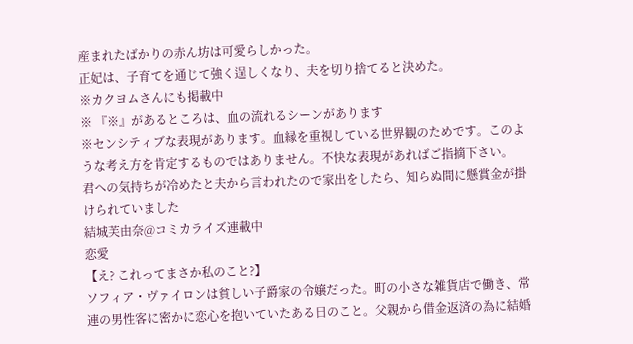産まれたばかりの赤ん坊は可愛らしかった。
正妃は、子育てを通じて強く逞しくなり、夫を切り捨てると決めた。
※カクヨムさんにも掲載中
※ 『※』があるところは、血の流れるシーンがあります
※センシティブな表現があります。血縁を重視している世界観のためです。このような考え方を肯定するものではありません。不快な表現があればご指摘下さい。
君への気持ちが冷めたと夫から言われたので家出をしたら、知らぬ間に懸賞金が掛けられていました
結城芙由奈@コミカライズ連載中
恋愛
【え? これってまさか私のこと?】
ソフィア・ヴァイロンは貧しい子爵家の令嬢だった。町の小さな雑貨店で働き、常連の男性客に密かに恋心を抱いていたある日のこと。父親から借金返済の為に結婚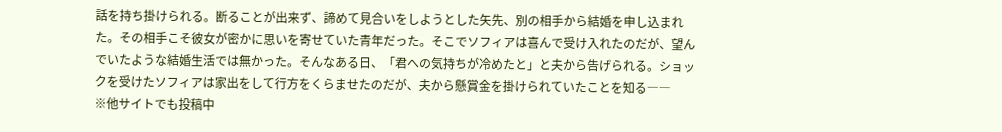話を持ち掛けられる。断ることが出来ず、諦めて見合いをしようとした矢先、別の相手から結婚を申し込まれた。その相手こそ彼女が密かに思いを寄せていた青年だった。そこでソフィアは喜んで受け入れたのだが、望んでいたような結婚生活では無かった。そんなある日、「君への気持ちが冷めたと」と夫から告げられる。ショックを受けたソフィアは家出をして行方をくらませたのだが、夫から懸賞金を掛けられていたことを知る――
※他サイトでも投稿中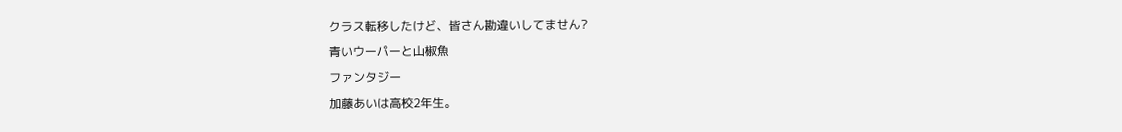クラス転移したけど、皆さん勘違いしてません?
青いウーパーと山椒魚
ファンタジー
加藤あいは高校2年生。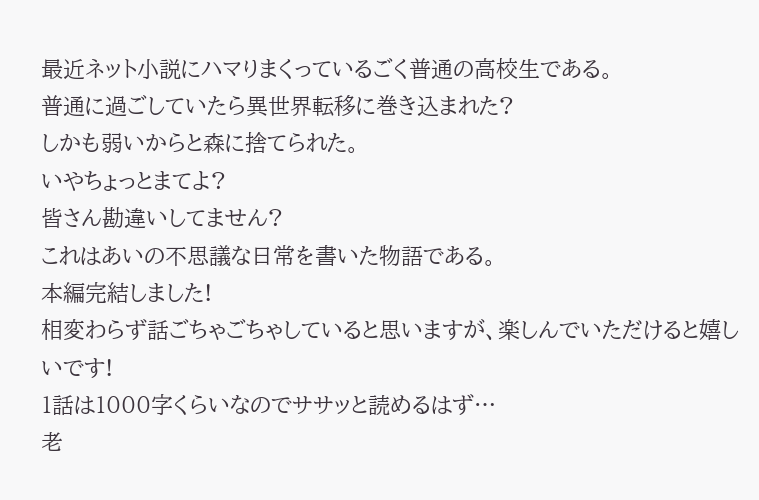最近ネット小説にハマりまくっているごく普通の高校生である。
普通に過ごしていたら異世界転移に巻き込まれた?
しかも弱いからと森に捨てられた。
いやちょっとまてよ?
皆さん勘違いしてません?
これはあいの不思議な日常を書いた物語である。
本編完結しました!
相変わらず話ごちゃごちゃしていると思いますが、楽しんでいただけると嬉しいです!
1話は1000字くらいなのでササッと読めるはず…
老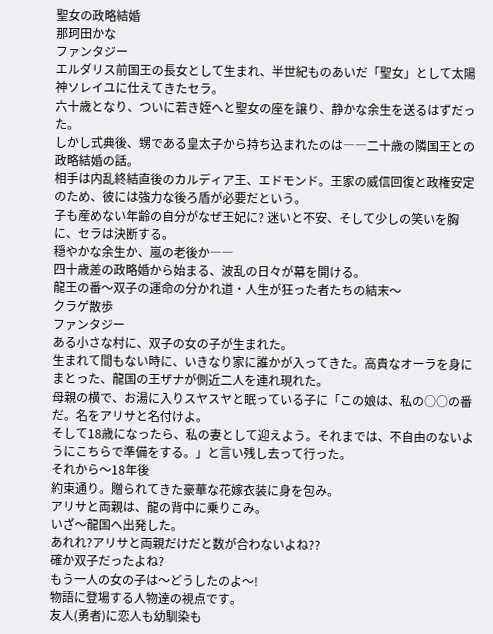聖女の政略結婚
那珂田かな
ファンタジー
エルダリス前国王の長女として生まれ、半世紀ものあいだ「聖女」として太陽神ソレイユに仕えてきたセラ。
六十歳となり、ついに若き姪へと聖女の座を譲り、静かな余生を送るはずだった。
しかし式典後、甥である皇太子から持ち込まれたのは――二十歳の隣国王との政略結婚の話。
相手は内乱終結直後のカルディア王、エドモンド。王家の威信回復と政権安定のため、彼には強力な後ろ盾が必要だという。
子も産めない年齢の自分がなぜ王妃に? 迷いと不安、そして少しの笑いを胸に、セラは決断する。
穏やかな余生か、嵐の老後か――
四十歳差の政略婚から始まる、波乱の日々が幕を開ける。
龍王の番〜双子の運命の分かれ道・人生が狂った者たちの結末〜
クラゲ散歩
ファンタジー
ある小さな村に、双子の女の子が生まれた。
生まれて間もない時に、いきなり家に誰かが入ってきた。高貴なオーラを身にまとった、龍国の王ザナが側近二人を連れ現れた。
母親の横で、お湯に入りスヤスヤと眠っている子に「この娘は、私の○○の番だ。名をアリサと名付けよ。
そして18歳になったら、私の妻として迎えよう。それまでは、不自由のないようにこちらで準備をする。」と言い残し去って行った。
それから〜18年後
約束通り。贈られてきた豪華な花嫁衣装に身を包み。
アリサと両親は、龍の背中に乗りこみ。
いざ〜龍国へ出発した。
あれれ?アリサと両親だけだと数が合わないよね??
確か双子だったよね?
もう一人の女の子は〜どうしたのよ〜!
物語に登場する人物達の視点です。
友人(勇者)に恋人も幼馴染も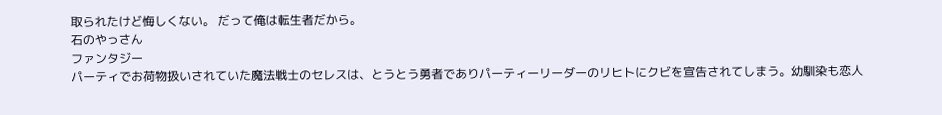取られたけど悔しくない。 だって俺は転生者だから。
石のやっさん
ファンタジー
パーティでお荷物扱いされていた魔法戦士のセレスは、とうとう勇者でありパーティーリーダーのリヒトにクビを宣告されてしまう。幼馴染も恋人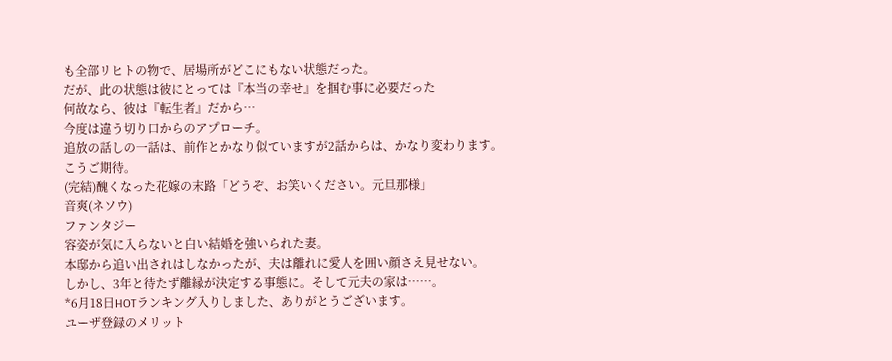も全部リヒトの物で、居場所がどこにもない状態だった。
だが、此の状態は彼にとっては『本当の幸せ』を掴む事に必要だった
何故なら、彼は『転生者』だから…
今度は違う切り口からのアプローチ。
追放の話しの一話は、前作とかなり似ていますが2話からは、かなり変わります。
こうご期待。
(完結)醜くなった花嫁の末路「どうぞ、お笑いください。元旦那様」
音爽(ネソウ)
ファンタジー
容姿が気に入らないと白い結婚を強いられた妻。
本邸から追い出されはしなかったが、夫は離れに愛人を囲い顔さえ見せない。
しかし、3年と待たず離縁が決定する事態に。そして元夫の家は……。
*6月18日HOTランキング入りしました、ありがとうございます。
ユーザ登録のメリット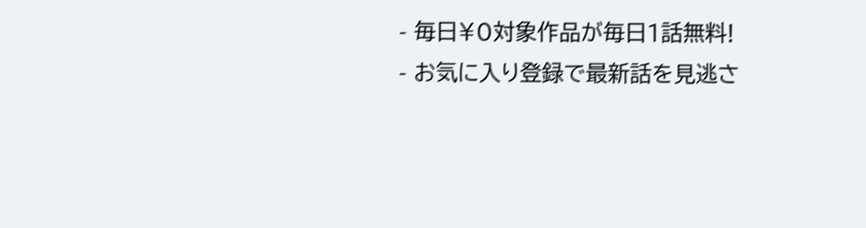- 毎日¥0対象作品が毎日1話無料!
- お気に入り登録で最新話を見逃さ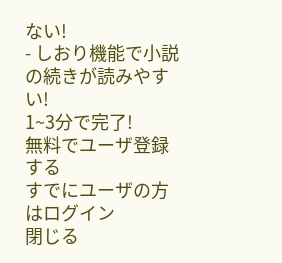ない!
- しおり機能で小説の続きが読みやすい!
1~3分で完了!
無料でユーザ登録する
すでにユーザの方はログイン
閉じる